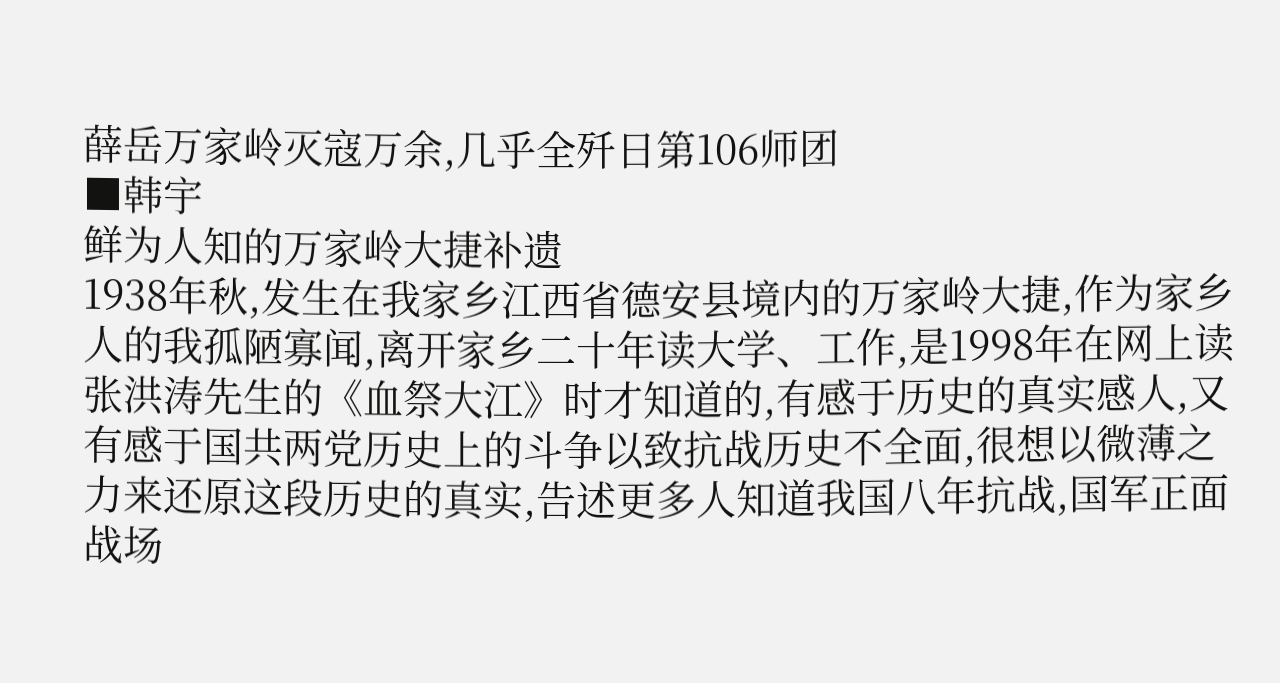薛岳万家岭灭寇万余,几乎全歼日第106师团
■韩宇
鲜为人知的万家岭大捷补遗
1938年秋,发生在我家乡江西省德安县境内的万家岭大捷,作为家乡人的我孤陋寡闻,离开家乡二十年读大学、工作,是1998年在网上读张洪涛先生的《血祭大江》时才知道的,有感于历史的真实感人,又有感于国共两党历史上的斗争以致抗战历史不全面,很想以微薄之力来还原这段历史的真实,告述更多人知道我国八年抗战,国军正面战场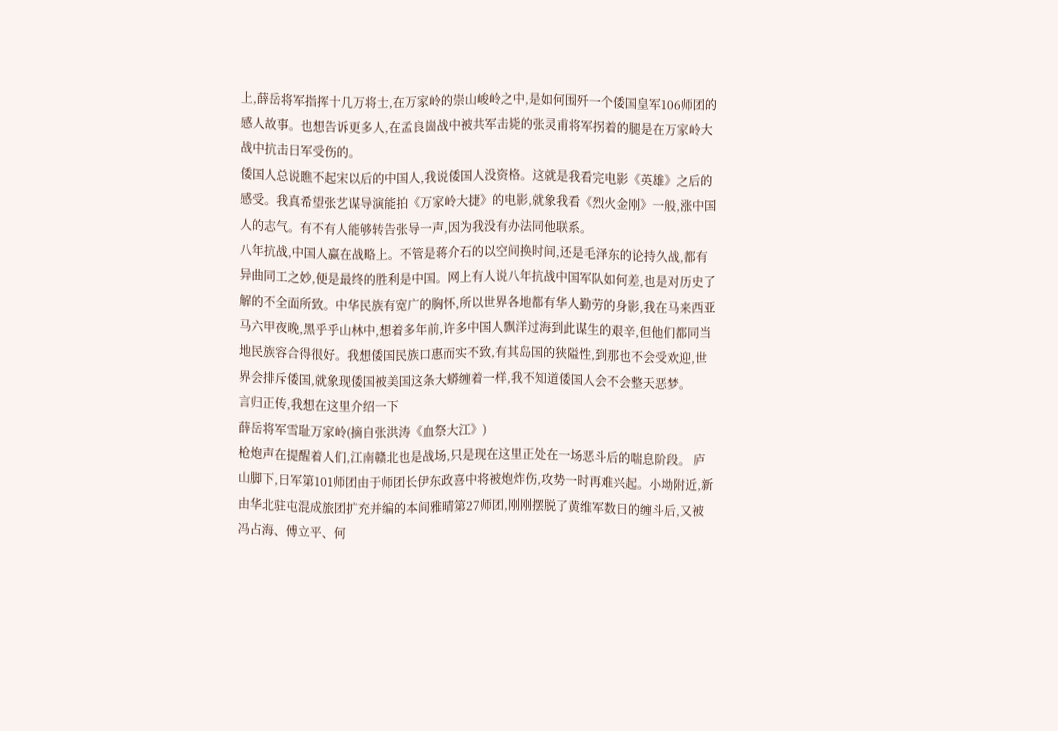上,薛岳将军指挥十几万将士,在万家岭的崇山峻岭之中,是如何围歼一个倭国皇军106师团的感人故事。也想告诉更多人,在孟良崮战中被共军击毙的张灵甫将军拐着的腿是在万家岭大战中抗击日军受伤的。
倭国人总说瞧不起宋以后的中国人,我说倭国人没资格。这就是我看完电影《英雄》之后的感受。我真希望张艺谋导演能拍《万家岭大捷》的电影,就象我看《烈火金刚》一般,涨中国人的志气。有不有人能够转告张导一声,因为我没有办法同他联系。
八年抗战,中国人赢在战略上。不管是蒋介石的以空间换时间,还是毛泽东的论持久战,都有异曲同工之妙,便是最终的胜利是中国。网上有人说八年抗战中国军队如何差,也是对历史了解的不全面所致。中华民族有宽广的胸怀,所以世界各地都有华人勤劳的身影,我在马来西亚马六甲夜晚,黑乎乎山林中,想着多年前,许多中国人飘洋过海到此谋生的艰辛,但他们都同当地民族容合得很好。我想倭国民族口惠而实不致,有其岛国的狭隘性,到那也不会受欢迎,世界会排斥倭国,就象现倭国被美国这条大蟒缠着一样,我不知道倭国人会不会整天恶梦。
言归正传,我想在这里介绍一下
薛岳将军雪耻万家岭(摘自张洪涛《血祭大江》)
枪炮声在提醒着人们,江南赣北也是战场,只是现在这里正处在一场恶斗后的喘息阶段。 庐山脚下,日军第101师团由于师团长伊东政喜中将被炮炸伤,攻势一时再难兴起。小坳附近,新由华北驻屯混成旅团扩充并编的本间雅晴第27师团,刚刚摆脱了黄维军数日的缠斗后,又被冯占海、傅立平、何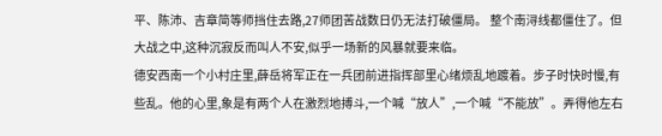平、陈沛、吉章简等师挡住去路,27师团苦战数日仍无法打破僵局。 整个南浔线都僵住了。但大战之中,这种沉寂反而叫人不安,似乎一场新的风暴就要来临。
德安西南一个小村庄里,薛岳将军正在一兵团前进指挥部里心绪烦乱地踱着。步子时快时慢,有些乱。他的心里,象是有两个人在激烈地搏斗,一个喊“放人”,一个喊“不能放”。弄得他左右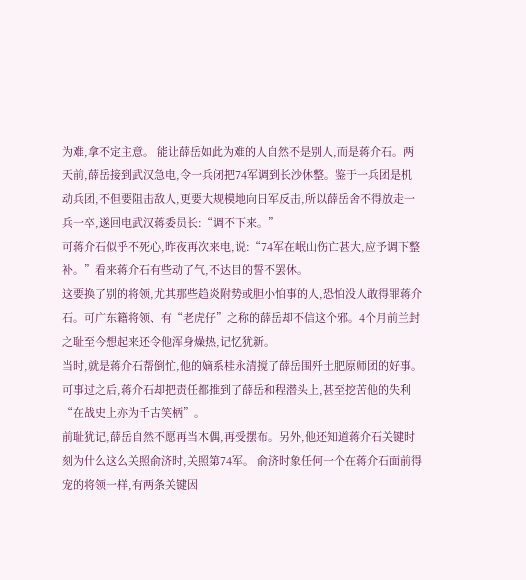为难,拿不定主意。 能让薛岳如此为难的人自然不是别人,而是蒋介石。两天前,薛岳接到武汉急电,令一兵闭把74军调到长沙休整。鉴于一兵团是机动兵团,不但要阻击敌人,更要大规模地向日军反击,所以薛岳舍不得放走一兵一卒,遂回电武汉蒋委员长:“调不下来。”
可蒋介石似乎不死心,昨夜再次来电,说:“74军在岷山伤亡甚大,应予调下整补。”看来蒋介石有些动了气,不达目的誓不罢休。
这要换了别的将领,尤其那些趋炎附势或胆小怕事的人,恐怕没人敢得罪蒋介石。可广东籍将领、有“老虎仔”之称的薛岳却不信这个邪。4个月前兰封之耻至今想起来还令他浑身燥热,记忆犹新。
当时,就是蒋介石帮倒忙,他的嫡系桂永清搅了薛岳围歼土肥原师团的好事。可事过之后,蒋介石却把责任都推到了薛岳和程潜头上,甚至挖苦他的失利“在战史上亦为千古笑柄”。
前耻犹记,薛岳自然不愿再当木偶,再受摆布。另外,他还知道蒋介石关键时刻为什么这么关照俞济时,关照第74军。 俞济时象任何一个在蒋介石面前得宠的将领一样,有两条关键因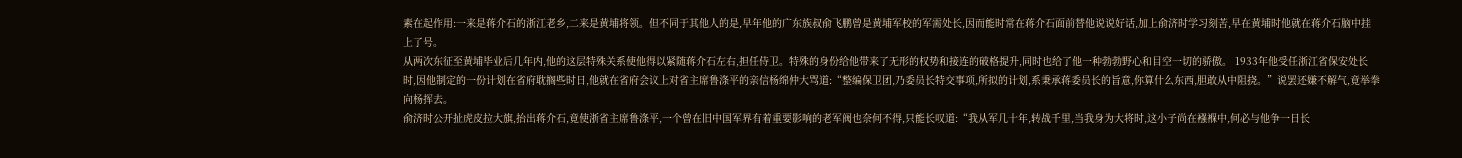素在起作用:一来是蒋介石的浙江老乡,二来是黄埔将领。但不同于其他人的是,早年他的广东族叔俞飞鹏曾是黄埔军校的军需处长,因而能时常在蒋介石面前替他说说好话,加上俞济时学习刻苦,早在黄埔时他就在蒋介石脑中挂上了号。
从两次东征至黄埔毕业后几年内,他的这层特殊关系使他得以紧随蒋介石左右,担任侍卫。特殊的身份给他带来了无形的权势和接连的破格提升,同时也给了他一种勃勃野心和目空一切的骄傲。 1933年他受任浙江省保安处长时,因他制定的一份计划在省府耽搁些时日,他就在省府会议上对省主席鲁涤平的亲信杨绵仲大骂道:“整编保卫团,乃委员长特交事项,所拟的计划,系秉承蒋委员长的旨意,你算什么东西,胆敢从中阻挠。”说罢还嫌不解气,竟举拳向杨挥去。
俞济时公开扯虎皮拉大旗,抬出蒋介石,竟使浙省主席鲁涤平,一个曾在旧中国军界有着重要影响的老军阀也奈何不得,只能长叹道:“我从军几十年,转战千里,当我身为大将时,这小子尚在襁褓中,何必与他争一日长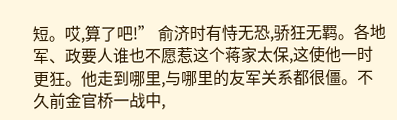短。哎,算了吧!” 俞济时有恃无恐,骄狂无羁。各地军、政要人谁也不愿惹这个蒋家太保,这使他一时更狂。他走到哪里,与哪里的友军关系都很僵。不久前金官桥一战中,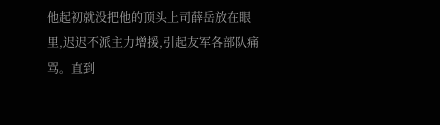他起初就没把他的顶头上司薛岳放在眼里,迟迟不派主力增援,引起友军各部队痛骂。直到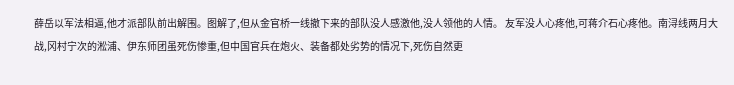薛岳以军法相逼,他才派部队前出解围。图解了,但从金官桥一线撤下来的部队没人感激他,没人领他的人情。 友军没人心疼他,可蒋介石心疼他。南浔线两月大战,冈村宁次的淞浦、伊东师团虽死伤惨重,但中国官兵在炮火、装备都处劣势的情况下,死伤自然更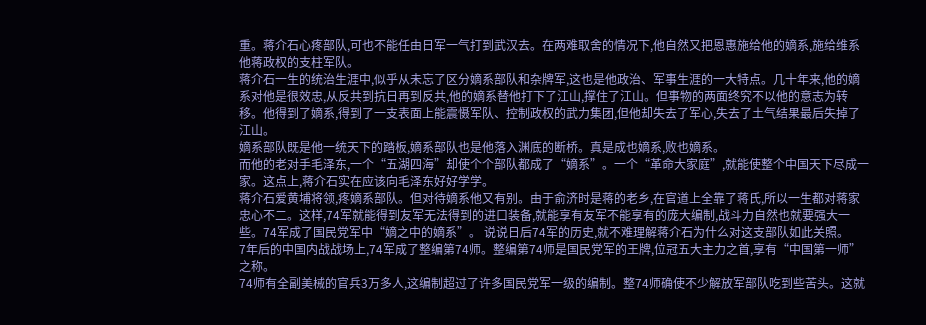重。蒋介石心疼部队,可也不能任由日军一气打到武汉去。在两难取舍的情况下,他自然又把恩惠施给他的嫡系,施给维系他蒋政权的支柱军队。
蒋介石一生的统治生涯中,似乎从未忘了区分嫡系部队和杂牌军,这也是他政治、军事生涯的一大特点。几十年来,他的嫡系对他是很效忠,从反共到抗日再到反共,他的嫡系替他打下了江山,撑住了江山。但事物的两面终究不以他的意志为转移。他得到了嫡系,得到了一支表面上能震慑军队、控制政权的武力集团,但他却失去了军心,失去了土气结果最后失掉了江山。
嫡系部队既是他一统天下的踏板,嫡系部队也是他落入渊底的断桥。真是成也嫡系,败也嫡系。
而他的老对手毛泽东,一个“五湖四海”却使个个部队都成了“嫡系”。一个“革命大家庭”,就能使整个中国天下尽成一家。这点上,蒋介石实在应该向毛泽东好好学学。
蒋介石爱黄埔将领,疼嫡系部队。但对待嫡系他又有别。由于俞济时是蒋的老乡,在官道上全靠了蒋氏,所以一生都对蒋家忠心不二。这样,74军就能得到友军无法得到的进口装备,就能享有友军不能享有的庞大编制,战斗力自然也就要强大一些。74军成了国民党军中“嫡之中的嫡系”。 说说日后74军的历史,就不难理解蒋介石为什么对这支部队如此关照。
7年后的中国内战战场上,74军成了整编第74师。整编第74师是国民党军的王牌,位冠五大主力之首,享有“中国第一师”之称。
74师有全副美械的官兵3万多人,这编制超过了许多国民党军一级的编制。整74师确使不少解放军部队吃到些苦头。这就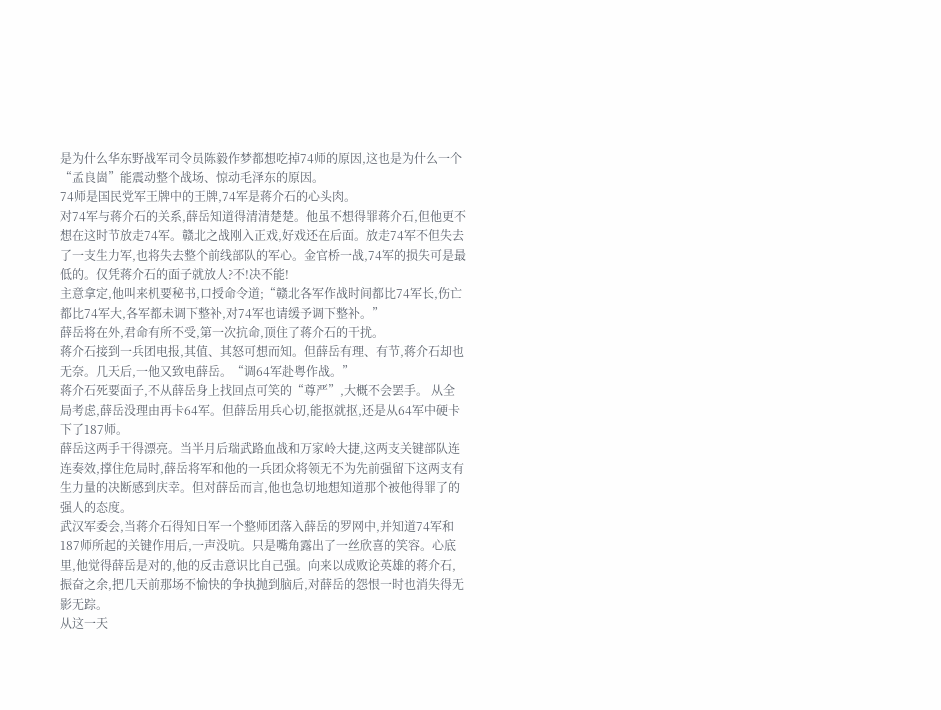是为什么华东野战军司令员陈毅作梦都想吃掉74师的原因,这也是为什么一个“孟良崮”能震动整个战场、惊动毛泽东的原因。
74师是国民党军王牌中的王牌,74军是蒋介石的心头肉。
对74军与蒋介石的关系,薛岳知道得清清楚楚。他虽不想得罪蒋介石,但他更不想在这时节放走74军。赣北之战刚入正戏,好戏还在后面。放走74军不但失去了一支生力军,也将失去整个前线部队的军心。金官桥一战,74军的损失可是最低的。仅凭蒋介石的面子就放人?不!决不能!
主意拿定,他叫来机要秘书,口授命令道;“赣北各军作战时间都比74军长,伤亡都比74军大,各军都未调下整补,对74军也请缓予调下整补。”
薛岳将在外,君命有所不受,第一次抗命,顶住了蒋介石的干扰。
蒋介石接到一兵团电报,其值、其怒可想而知。但薛岳有理、有节,蒋介石却也无奈。几天后,一他又致电薛岳。“调64军赴粤作战。”
蒋介石死要面子,不从薛岳身上找回点可笑的“尊严”,大概不会罢手。 从全局考虑,薛岳没理由再卡64军。但薛岳用兵心切,能抠就抠,还是从64军中硬卡下了187师。
薛岳这两手干得漂亮。当半月后瑞武路血战和万家岭大捷,这两支关键部队连连奏效,撑住危局时,薛岳将军和他的一兵团众将领无不为先前强留下这两支有生力量的决断感到庆幸。但对薛岳而言,他也急切地想知道那个被他得罪了的强人的态度。
武汉军委会,当蒋介石得知日军一个整师团落入薛岳的罗网中,并知道74军和187师所起的关键作用后,一声没吭。只是嘴角露出了一丝欣喜的笑容。心底里,他觉得薛岳是对的,他的反击意识比自己强。向来以成败论英雄的蒋介石,振奋之余,把几天前那场不愉快的争执抛到脑后,对薛岳的怨恨一时也消失得无影无踪。
从这一天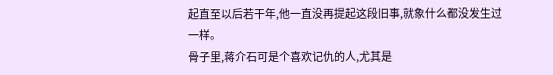起直至以后若干年,他一直没再提起这段旧事,就象什么都没发生过一样。
骨子里,蒋介石可是个喜欢记仇的人,尤其是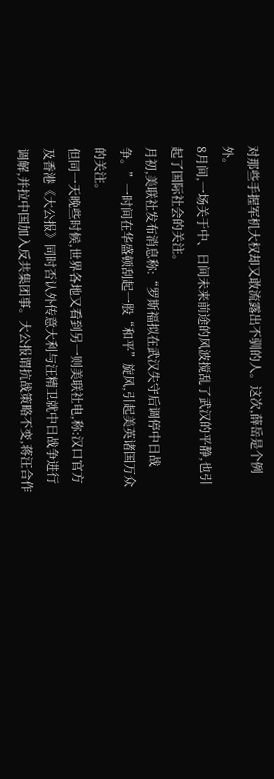对那些手握军机大权却又敢流露出不驯的人。这次,薛岳是个例外。
8月间,一场关于中、日间未来前途的风波搅乱了武汉的平静,也引起了国际社会的关注。
月初,美联社发布消息称:“罗斯福拟在武汉失守后调停中日战争。”一时间在华盛顿刮起一股“和平”旋风,引起美英诸国万众的关注。
但同一天晚些时候,世界各地又看到另一则美联社电,称:汉口官方及香港《大公报》同时否认外传意大利与汪精卫就中日战争进行调解,并拉中国加入反共集团事。大公报谓抗战策略不变,蒋汪合作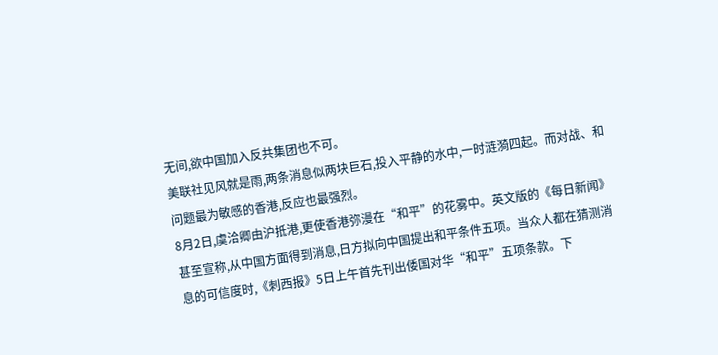无间,欲中国加入反共集团也不可。
美联社见风就是雨,两条消息似两块巨石,投入平静的水中,一时涟漪四起。而对战、和问题最为敏感的香港,反应也最强烈。
8月2日,虞洽卿由沪抵港,更使香港弥漫在“和平”的花雾中。英文版的《每日新闻》甚至宣称,从中国方面得到消息,日方拟向中国提出和平条件五项。当众人都在猜测消息的可信度时,《刺西报》5日上午首先刊出倭国对华“和平”五项条款。下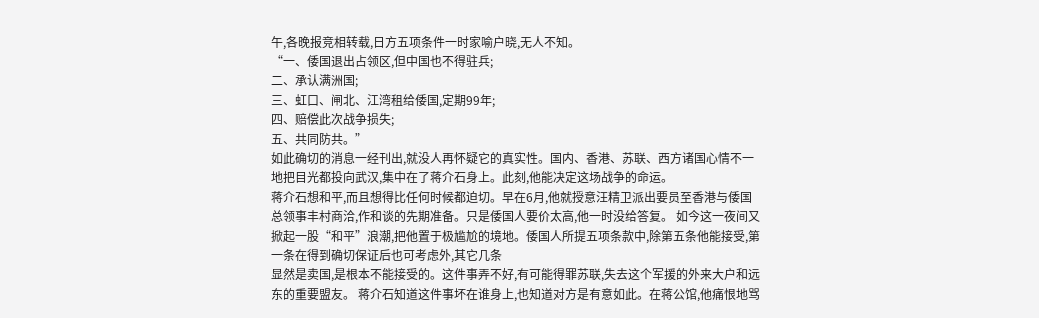午,各晚报竞相转载,日方五项条件一时家喻户晓,无人不知。
“一、倭国退出占领区,但中国也不得驻兵;
二、承认满洲国;
三、虹口、闸北、江湾租给倭国,定期99年;
四、赔偿此次战争损失;
五、共同防共。”
如此确切的消息一经刊出,就没人再怀疑它的真实性。国内、香港、苏联、西方诸国心情不一地把目光都投向武汉,集中在了蒋介石身上。此刻,他能决定这场战争的命运。
蒋介石想和平,而且想得比任何时候都迫切。早在6月,他就授意汪精卫派出要员至香港与倭国总领事丰村商洽,作和谈的先期准备。只是倭国人要价太高,他一时没给答复。 如今这一夜间又掀起一股“和平”浪潮,把他置于极尴尬的境地。倭国人所提五项条款中,除第五条他能接受,第一条在得到确切保证后也可考虑外,其它几条
显然是卖国,是根本不能接受的。这件事弄不好,有可能得罪苏联,失去这个军援的外来大户和远东的重要盟友。 蒋介石知道这件事坏在谁身上,也知道对方是有意如此。在蒋公馆,他痛恨地骂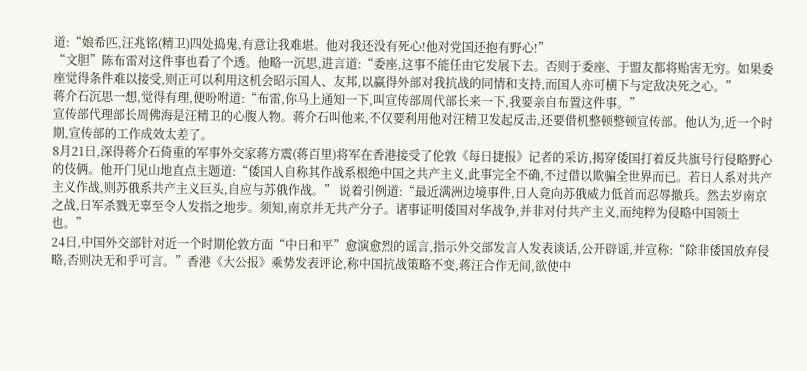道:“娘希匹,汪兆铭(精卫)四处捣鬼,有意让我难堪。他对我还没有死心!他对党国还抱有野心!”
“文胆”陈布雷对这件事也看了个透。他略一沉思,进言道:“委座,这事不能任由它发展下去。否则于委座、于盟友都将贻害无穷。如果委座觉得条件难以接受,则正可以利用这机会昭示国人、友邦,以赢得外部对我抗战的同情和支持,而国人亦可横下与定敌决死之心。”
蒋介石沉思一想,觉得有理,便吩咐道:“布雷,你马上通知一下,叫宣传部周代部长来一下,我要亲自布置这件事。”
宣传部代理部长周佛海是汪精卫的心腹人物。蒋介石叫他来,不仅要利用他对汪精卫发起反击,还要借机整顿整顿宣传部。他认为,近一个时期,宣传部的工作成效太差了。
8月21日,深得蒋介石倚重的军事外交家蒋方震(蒋百里)将军在香港接受了伦敦《每日捷报》记者的采访,揭穿倭国打着反共旗号行侵略野心的伎俩。他开门见山地直点主题道:“倭国人自称其作战系根绝中国之共产主义,此事完全不确,不过借以欺骗全世界而已。若日人系对共产主义作战,则苏俄系共产主义巨头,自应与苏俄作战。” 说着引例道:“最近满洲边境事件,日人竟向苏俄威力低首而忍辱撤兵。然去岁南京之战,日军杀戮无辜至令人发指之地步。须知,南京并无共产分子。诸事证明倭国对华战争,并非对付共产主义,而纯粹为侵略中国领土也。”
24日,中国外交部针对近一个时期伦敦方面“中日和平”愈演愈烈的谣言,指示外交部发言人发表谈话,公开辟谣,并宣称:“除非倭国放弃侵略,否则决无和乎可言。”香港《大公报》乘势发表评论,称中国抗战策略不变,蒋汪合作无间,欲使中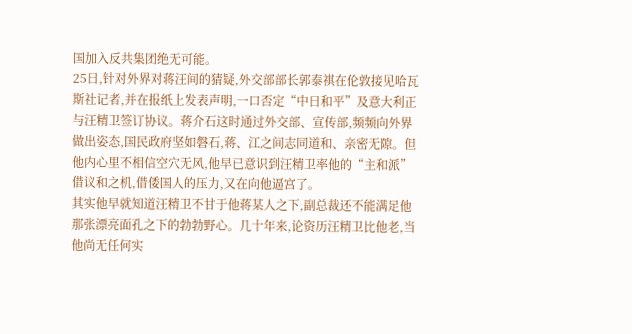国加入反共集团绝无可能。
25日,针对外界对蒋汪间的猜疑,外交部部长郭泰祺在伦敦接见哈瓦斯社记者,并在报纸上发表声明,一口否定“中日和平”及意大利正与汪精卫签订协议。蒋介石这时通过外交部、宣传部,频频向外界做出姿态,国民政府坚如磐石,蒋、江之间志同道和、亲密无隙。但他内心里不相信空穴无风,他早已意识到汪精卫率他的“主和派”借议和之机,借倭国人的压力,又在向他逼宫了。
其实他早就知道汪精卫不甘于他蒋某人之下,副总裁还不能满足他那张漂亮面孔之下的勃勃野心。几十年来,论资历汪精卫比他老,当他尚无任何实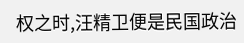权之时,汪精卫便是民国政治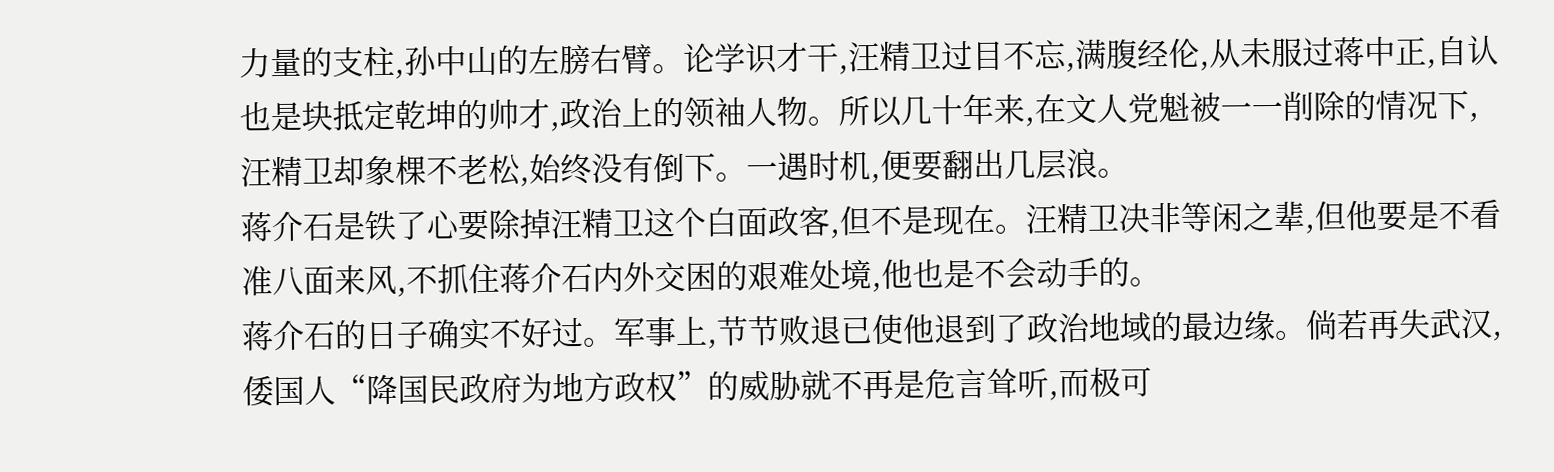力量的支柱,孙中山的左膀右臂。论学识才干,汪精卫过目不忘,满腹经伦,从未服过蒋中正,自认也是块抵定乾坤的帅才,政治上的领袖人物。所以几十年来,在文人党魁被一一削除的情况下,汪精卫却象棵不老松,始终没有倒下。一遇时机,便要翻出几层浪。
蒋介石是铁了心要除掉汪精卫这个白面政客,但不是现在。汪精卫决非等闲之辈,但他要是不看准八面来风,不抓住蒋介石内外交困的艰难处境,他也是不会动手的。
蒋介石的日子确实不好过。军事上,节节败退已使他退到了政治地域的最边缘。倘若再失武汉,倭国人“降国民政府为地方政权”的威胁就不再是危言耸听,而极可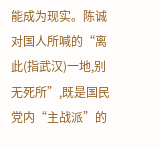能成为现实。陈诚对国人所喊的“离此(指武汉)一地,别无死所”,既是国民党内“主战派”的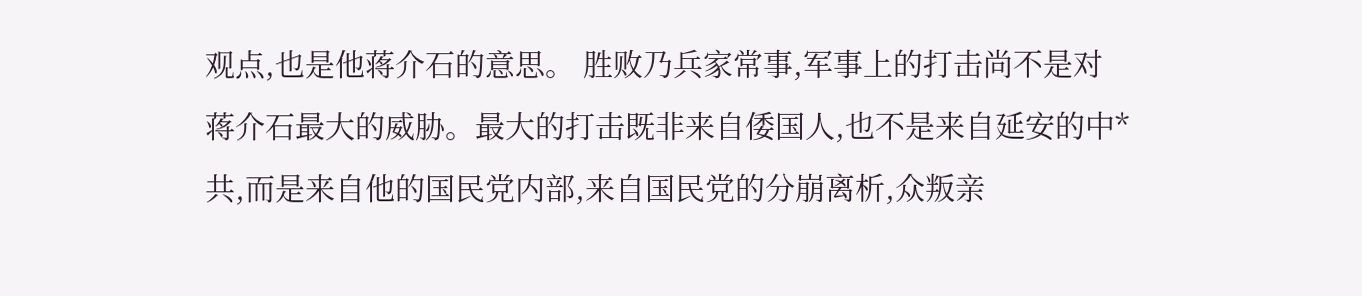观点,也是他蒋介石的意思。 胜败乃兵家常事,军事上的打击尚不是对蒋介石最大的威胁。最大的打击既非来自倭国人,也不是来自延安的中*共,而是来自他的国民党内部,来自国民党的分崩离析,众叛亲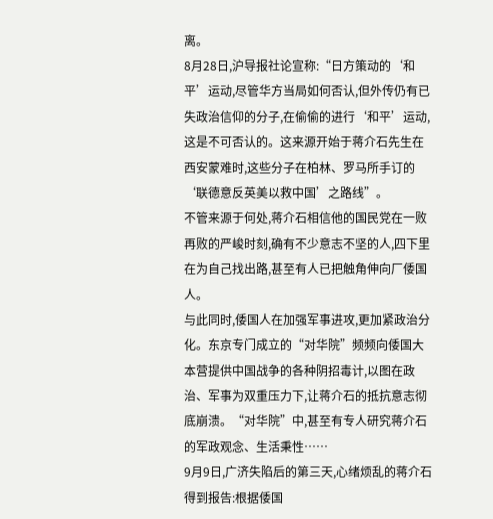离。
8月28日,沪导报社论宣称:“日方策动的‘和平’运动,尽管华方当局如何否认,但外传仍有已失政治信仰的分子,在偷偷的进行‘和平’运动,这是不可否认的。这来源开始于蒋介石先生在西安蒙难时,这些分子在柏林、罗马所手订的‘联德意反英美以救中国’之路线”。
不管来源于何处,蒋介石相信他的国民党在一败再败的严峻时刻,确有不少意志不坚的人,四下里在为自己找出路,甚至有人已把触角伸向厂倭国人。
与此同时,倭国人在加强军事进攻,更加紧政治分化。东京专门成立的“对华院”频频向倭国大本营提供中国战争的各种阴招毒计,以图在政治、军事为双重压力下,让蒋介石的抵抗意志彻底崩溃。“对华院”中,甚至有专人研究蒋介石的军政观念、生活秉性……
9月9日,广济失陷后的第三天,心绪烦乱的蒋介石得到报告:根据倭国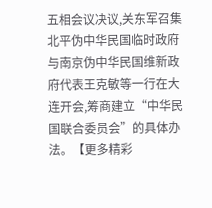五相会议决议,关东军召集北平伪中华民国临时政府与南京伪中华民国维新政府代表王克敏等一行在大连开会,筹商建立“中华民国联合委员会”的具体办法。【更多精彩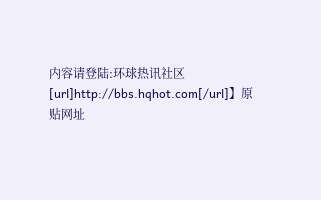内容请登陆:环球热讯社区[url]http://bbs.hqhot.com[/url]】原贴网址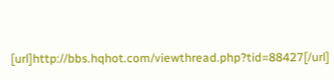[url]http://bbs.hqhot.com/viewthread.php?tid=88427[/url]